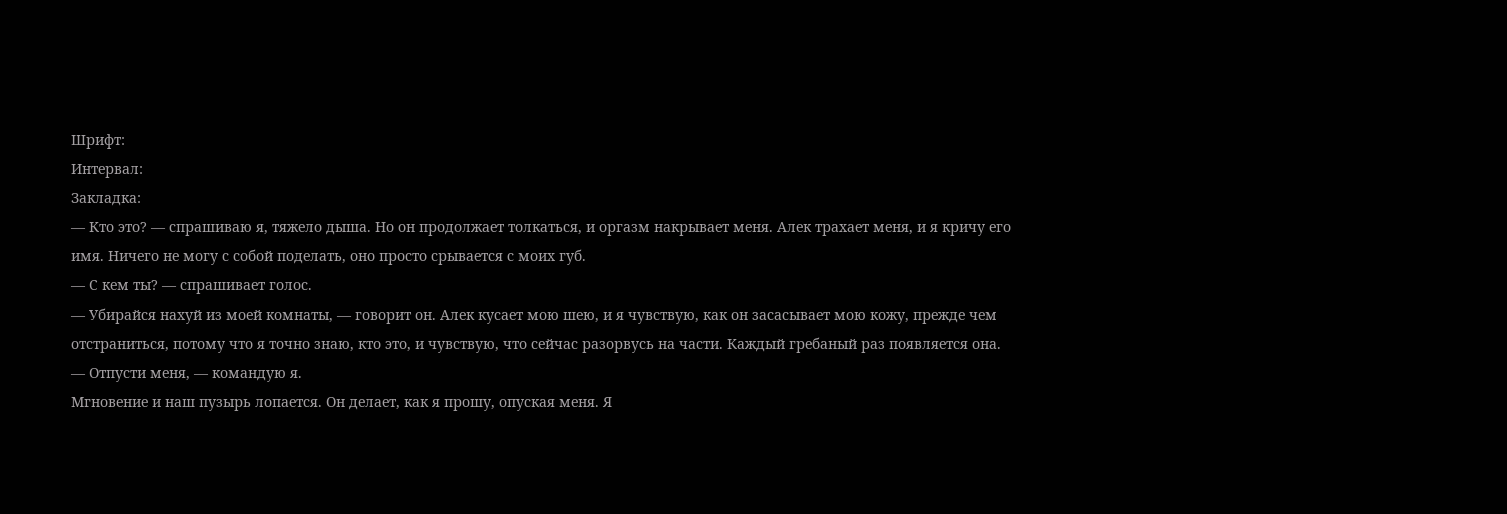Шрифт:
Интервал:
Закладка:
— Кто это? — спрашиваю я, тяжело дыша. Но он продолжает толкаться, и оргазм накрывает меня. Алек трахает меня, и я кричу его имя. Ничего не могу с собой поделать, оно просто срывается с моих губ.
— С кем ты? — спрашивает голос.
— Убирайся нахуй из моей комнаты, — говорит он. Алек кусает мою шею, и я чувствую, как он засасывает мою кожу, прежде чем отстраниться, потому что я точно знаю, кто это, и чувствую, что сейчас разорвусь на части. Каждый гребаный раз появляется она.
— Отпусти меня, — командую я.
Мгновение и наш пузырь лопается. Он делает, как я прошу, опуская меня. Я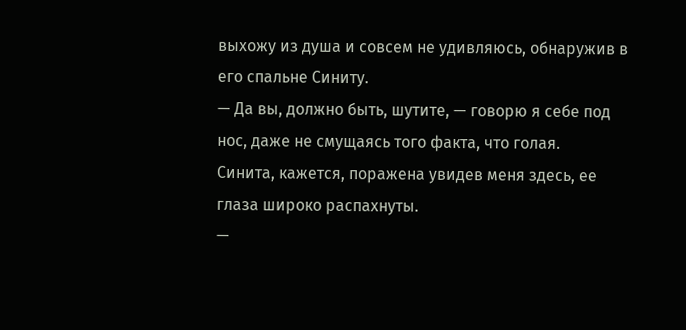выхожу из душа и совсем не удивляюсь, обнаружив в его спальне Синиту.
— Да вы, должно быть, шутите, — говорю я себе под нос, даже не смущаясь того факта, что голая.
Синита, кажется, поражена увидев меня здесь, ее глаза широко распахнуты.
—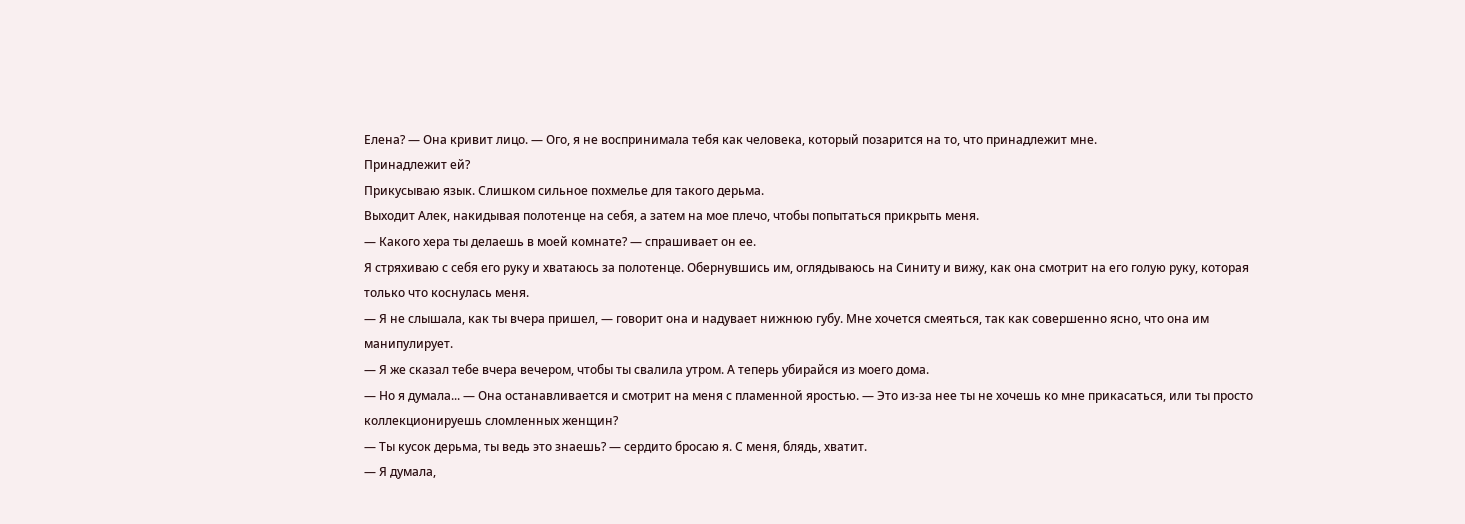Елена? — Она кривит лицо. — Ого, я не воспринимала тебя как человека, который позарится на то, что принадлежит мне.
Принадлежит ей?
Прикусываю язык. Слишком сильное похмелье для такого дерьма.
Выходит Алек, накидывая полотенце на себя, а затем на мое плечо, чтобы попытаться прикрыть меня.
— Какого хера ты делаешь в моей комнате? — спрашивает он ее.
Я стряхиваю с себя его руку и хватаюсь за полотенце. Обернувшись им, оглядываюсь на Синиту и вижу, как она смотрит на его голую руку, которая только что коснулась меня.
— Я не слышала, как ты вчера пришел, — говорит она и надувает нижнюю губу. Мне хочется смеяться, так как совершенно ясно, что она им манипулирует.
— Я же сказал тебе вчера вечером, чтобы ты свалила утром. А теперь убирайся из моего дома.
— Но я думала... — Она останавливается и смотрит на меня с пламенной яростью. — Это из-за нее ты не хочешь ко мне прикасаться, или ты просто коллекционируешь сломленных женщин?
— Ты кусок дерьма, ты ведь это знаешь? — сердито бросаю я. С меня, блядь, хватит.
— Я думала,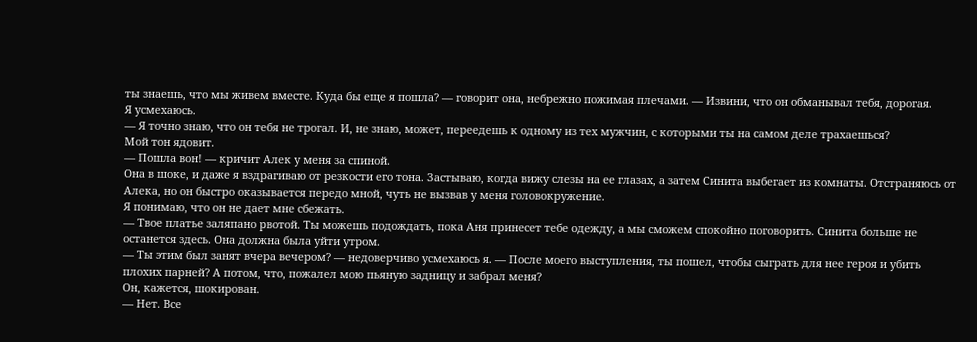ты знаешь, что мы живем вместе. Куда бы еще я пошла? — говорит она, небрежно пожимая плечами. — Извини, что он обманывал тебя, дорогая.
Я усмехаюсь.
— Я точно знаю, что он тебя не трогал. И, не знаю, может, переедешь к одному из тех мужчин, с которыми ты на самом деле трахаешься?
Мой тон ядовит.
— Пошла вон! — кричит Алек у меня за спиной.
Она в шоке, и даже я вздрагиваю от резкости его тона. Застываю, когда вижу слезы на ее глазах, а затем Синита выбегает из комнаты. Отстраняюсь от Алека, но он быстро оказывается передо мной, чуть не вызвав у меня головокружение.
Я понимаю, что он не дает мне сбежать.
— Твое платье заляпано рвотой. Ты можешь подождать, пока Аня принесет тебе одежду, а мы сможем спокойно поговорить. Синита больше не останется здесь. Она должна была уйти утром.
— Ты этим был занят вчера вечером? — недоверчиво усмехаюсь я. — После моего выступления, ты пошел, чтобы сыграть для нее героя и убить плохих парней? А потом, что, пожалел мою пьяную задницу и забрал меня?
Он, кажется, шокирован.
— Нет. Все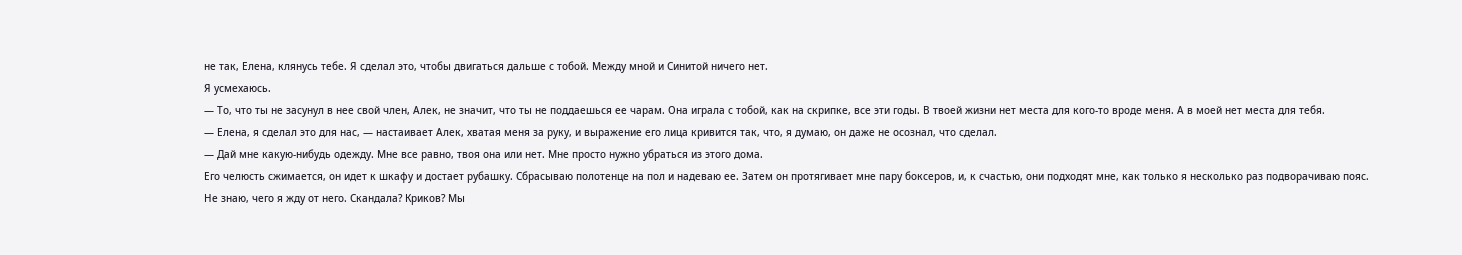не так, Елена, клянусь тебе. Я сделал это, чтобы двигаться дальше с тобой. Между мной и Синитой ничего нет.
Я усмехаюсь.
— То, что ты не засунул в нее свой член, Алек, не значит, что ты не поддаешься ее чарам. Она играла с тобой, как на скрипке, все эти годы. В твоей жизни нет места для кого-то вроде меня. А в моей нет места для тебя.
— Елена, я сделал это для нас, — настаивает Алек, хватая меня за руку, и выражение его лица кривится так, что, я думаю, он даже не осознал, что сделал.
— Дай мне какую-нибудь одежду. Мне все равно, твоя она или нет. Мне просто нужно убраться из этого дома.
Его челюсть сжимается, он идет к шкафу и достает рубашку. Сбрасываю полотенце на пол и надеваю ее. Затем он протягивает мне пару боксеров, и, к счастью, они подходят мне, как только я несколько раз подворачиваю пояс.
Не знаю, чего я жду от него. Скандала? Криков? Мы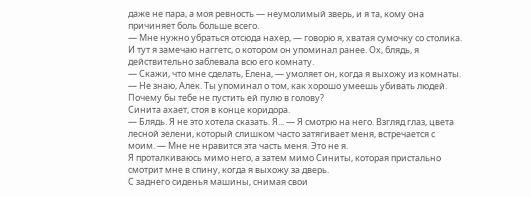даже не пара, а моя ревность — неумолимый зверь, и я та, кому она причиняет боль больше всего.
— Мне нужно убраться отсюда нахер, — говорю я, хватая сумочку со столика. И тут я замечаю наггетс, о котором он упоминал ранее. Ох, блядь, я действительно заблевала всю его комнату.
— Скажи, что мне сделать, Елена, — умоляет он, когда я выхожу из комнаты.
— Не знаю, Алек. Ты упоминал о том, как хорошо умеешь убивать людей. Почему бы тебе не пустить ей пулю в голову?
Синита ахает, стоя в конце коридора.
— Блядь. Я не это хотела сказать. Я... — Я смотрю на него. Взгляд глаз, цвета лесной зелени, который слишком часто затягивает меня, встречается с моим. — Мне не нравится эта часть меня. Это не я.
Я проталкиваюсь мимо него, а затем мимо Синиты, которая пристально смотрит мне в спину, когда я выхожу за дверь.
С заднего сиденья машины, снимая свои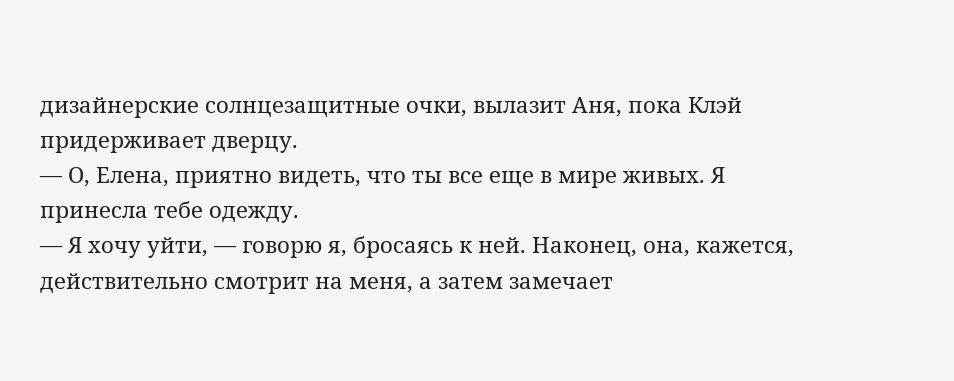дизайнерские солнцезащитные очки, вылазит Аня, пока Клэй придерживает дверцу.
— О, Елена, приятно видеть, что ты все еще в мире живых. Я принесла тебе одежду.
— Я хочу уйти, — говорю я, бросаясь к ней. Наконец, она, кажется, действительно смотрит на меня, а затем замечает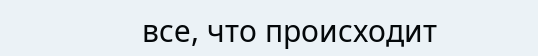все, что происходит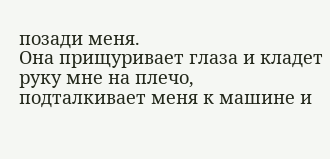позади меня.
Она прищуривает глаза и кладет руку мне на плечо, подталкивает меня к машине и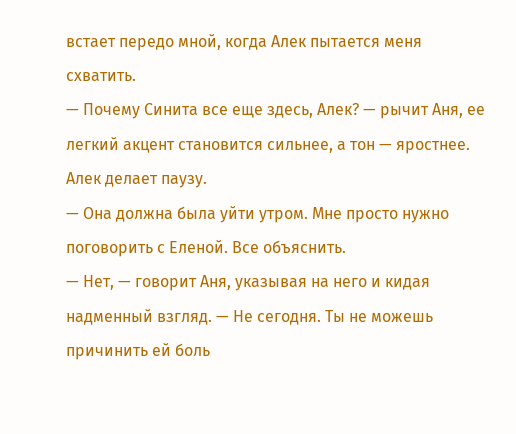встает передо мной, когда Алек пытается меня схватить.
— Почему Синита все еще здесь, Алек? — рычит Аня, ее легкий акцент становится сильнее, а тон — яростнее.
Алек делает паузу.
— Она должна была уйти утром. Мне просто нужно поговорить с Еленой. Все объяснить.
— Нет, — говорит Аня, указывая на него и кидая надменный взгляд. — Не сегодня. Ты не можешь причинить ей боль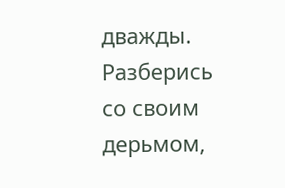дважды. Разберись со своим дерьмом,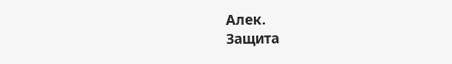Алек.
Защита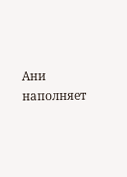Ани наполняет